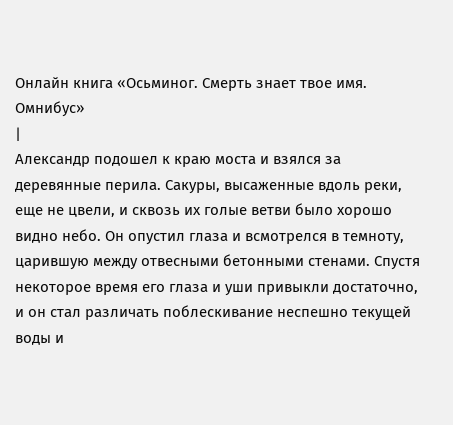Онлайн книга «Осьминог. Смерть знает твое имя. Омнибус»
|
Александр подошел к краю моста и взялся за деревянные перила. Сакуры, высаженные вдоль реки, еще не цвели, и сквозь их голые ветви было хорошо видно небо. Он опустил глаза и всмотрелся в темноту, царившую между отвесными бетонными стенами. Спустя некоторое время его глаза и уши привыкли достаточно, и он стал различать поблескивание неспешно текущей воды и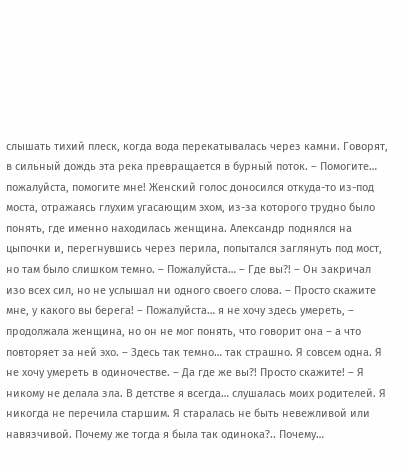слышать тихий плеск, когда вода перекатывалась через камни. Говорят, в сильный дождь эта река превращается в бурный поток. – Помогите… пожалуйста, помогите мне! Женский голос доносился откуда-то из-под моста, отражаясь глухим угасающим эхом, из-за которого трудно было понять, где именно находилась женщина. Александр поднялся на цыпочки и, перегнувшись через перила, попытался заглянуть под мост, но там было слишком темно. – Пожалуйста… – Где вы?! – Он закричал изо всех сил, но не услышал ни одного своего слова. – Просто скажите мне, у какого вы берега! – Пожалуйста… я не хочу здесь умереть, – продолжала женщина, но он не мог понять, что говорит она – а что повторяет за ней эхо. – Здесь так темно… так страшно. Я совсем одна. Я не хочу умереть в одиночестве. – Да где же вы?! Просто скажите! – Я никому не делала зла. В детстве я всегда… слушалась моих родителей. Я никогда не перечила старшим. Я старалась не быть невежливой или навязчивой. Почему же тогда я была так одинока?.. Почему…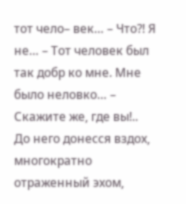тот чело– век… – Что?! Я не… – Тот человек был так добр ко мне. Мне было неловко… – Скажите же, где вы!.. До него донесся вздох, многократно отраженный эхом,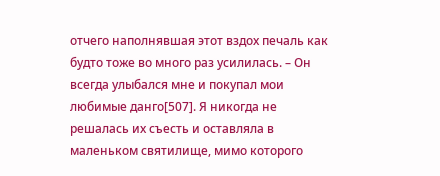отчего наполнявшая этот вздох печаль как будто тоже во много раз усилилась. – Он всегда улыбался мне и покупал мои любимые данго[507]. Я никогда не решалась их съесть и оставляла в маленьком святилище, мимо которого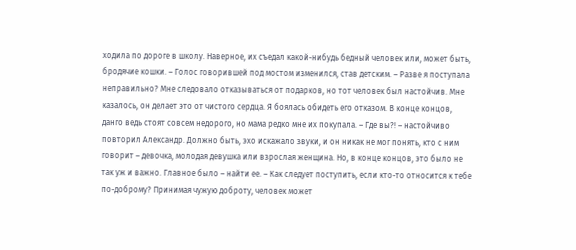ходила по дороге в школу. Наверное, их съедал какой-нибудь бедный человек или, может быть, бродячие кошки. – Голос говорившей под мостом изменился, став детским. – Разве я поступала неправильно? Мне следовало отказываться от подарков, но тот человек был настойчив. Мне казалось, он делает это от чистого сердца. Я боялась обидеть его отказом. В конце концов, данго ведь стоят совсем недорого, но мама редко мне их покупала. – Где вы?! – настойчиво повторил Александр. Должно быть, эхо искажало звуки, и он никак не мог понять, кто с ним говорит – девочка, молодая девушка или взрослая женщина. Но, в конце концов, это было не так уж и важно. Главное было – найти ее. – Как следует поступить, если кто-то относится к тебе по-доброму? Принимая чужую доброту, человек может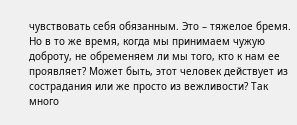чувствовать себя обязанным. Это – тяжелое бремя. Но в то же время, когда мы принимаем чужую доброту, не обременяем ли мы того, кто к нам ее проявляет? Может быть, этот человек действует из сострадания или же просто из вежливости? Так много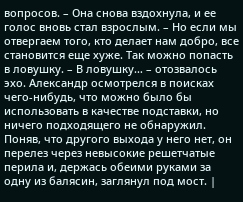вопросов. – Она снова вздохнула, и ее голос вновь стал взрослым. – Но если мы отвергаем того, кто делает нам добро, все становится еще хуже. Так можно попасть в ловушку. – В ловушку… – отозвалось эхо. Александр осмотрелся в поисках чего-нибудь, что можно было бы использовать в качестве подставки, но ничего подходящего не обнаружил. Поняв, что другого выхода у него нет, он перелез через невысокие решетчатые перила и, держась обеими руками за одну из балясин, заглянул под мост. |